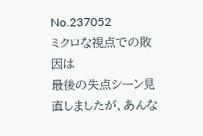No.237052
ミクロな視点での敗因は
最後の失点シーン見直しましたが、あんな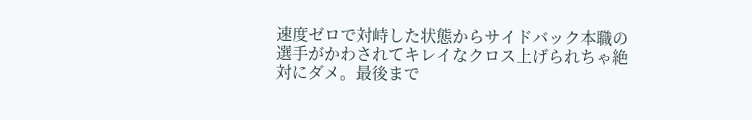速度ゼロで対峙した状態からサイドバック本職の選手がかわされてキレイなクロス上げられちゃ絶対にダメ。最後まで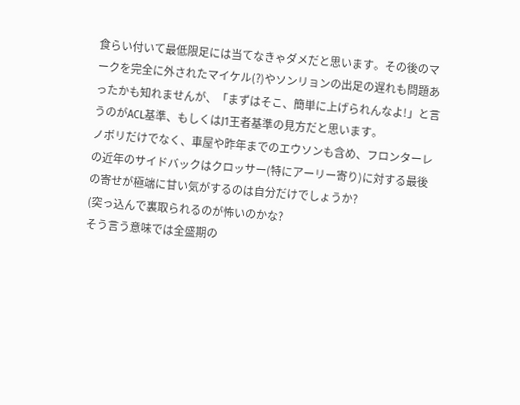食らい付いて最低限足には当てなきゃダメだと思います。その後のマークを完全に外されたマイケル(?)やソンリョンの出足の遅れも問題あったかも知れませんが、「まずはそこ、簡単に上げられんなよ!」と言うのがACL基準、もしくはJ1王者基準の見方だと思います。
ノボリだけでなく、車屋や昨年までのエウソンも含め、フロンターレの近年のサイドバックはクロッサー(特にアーリー寄り)に対する最後の寄せが極端に甘い気がするのは自分だけでしょうか?
(突っ込んで裏取られるのが怖いのかな?
そう言う意味では全盛期の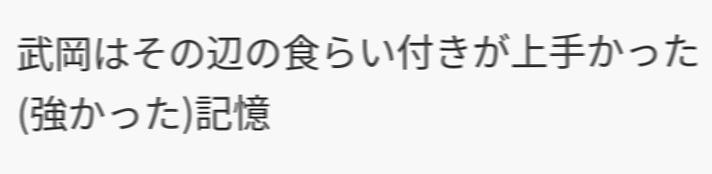武岡はその辺の食らい付きが上手かった(強かった)記憶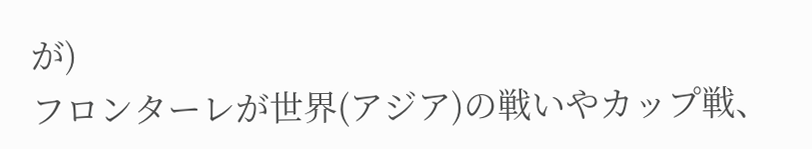が)
フロンターレが世界(アジア)の戦いやカップ戦、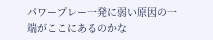パワープレー一発に弱い原因の一端がここにあるのかな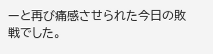ーと再び痛感させられた今日の敗戦でした。